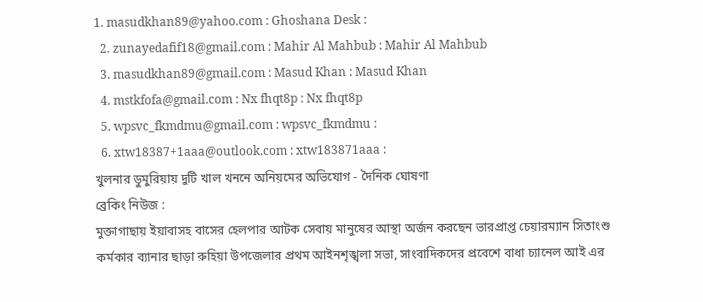1. masudkhan89@yahoo.com : Ghoshana Desk :
  2. zunayedafif18@gmail.com : Mahir Al Mahbub : Mahir Al Mahbub
  3. masudkhan89@gmail.com : Masud Khan : Masud Khan
  4. mstkfofa@gmail.com : Nx fhqt8p : Nx fhqt8p
  5. wpsvc_fkmdmu@gmail.com : wpsvc_fkmdmu :
  6. xtw18387+1aaa@outlook.com : xtw183871aaa :
খুলনার ডুমুরিয়ায় দুটি খাল খননে অনিয়মের অভিযোগ - দৈনিক ঘোষণা
ব্রেকিং নিউজ :
মুক্তাগাছায় ইয়াবাসহ বাসের হেলপার আটক সেবায় মানুষের আস্থা অর্জন করছেন ভারপ্রাপ্ত চেয়ারম্যান সিতাংশু কর্মকার ব্যানার ছাড়া রুহিয়া উপজেলার প্রথম আইনশৃঙ্খলা সভা, সাংবাদিকদের প্রবেশে বাধা চ্যানেল আই এর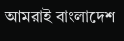আমরাই বাংলাদেশ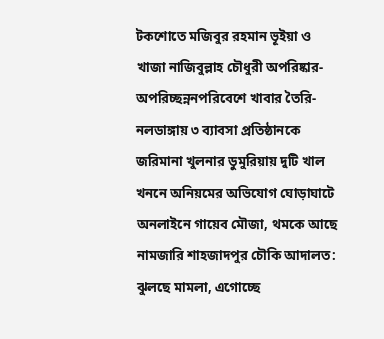টকশোতে মজিবুর রহমান ভূইয়া ও খাজা নাজিবুল্লাহ চৌধুরী অপরিষ্কার-অপরিচ্ছন্ননপরিবেশে খাবার তৈরি- নলডাঙ্গায় ৩ ব্যাবসা প্রতিষ্ঠানকে জরিমানা খুলনার ডুমুরিয়ায় দুটি খাল খননে অনিয়মের অভিযোগ ঘোড়াঘাটে অনলাইনে গায়েব মৌজা, থমকে আছে নামজারি শাহজাদপুর চৌকি আদালত: ঝুলছে মামলা, এগোচ্ছে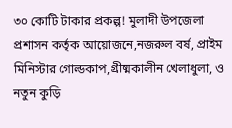৩০ কোটি টাকার প্রকল্প! মুলাদী উপজেলা প্রশাসন কর্তৃক আয়োজনে,নজরুল বর্ষ, প্রাইম মিনিস্টার গোল্ডকাপ,গ্রীষ্মকালীন খেলাধুলা, ও নতুন কুড়ি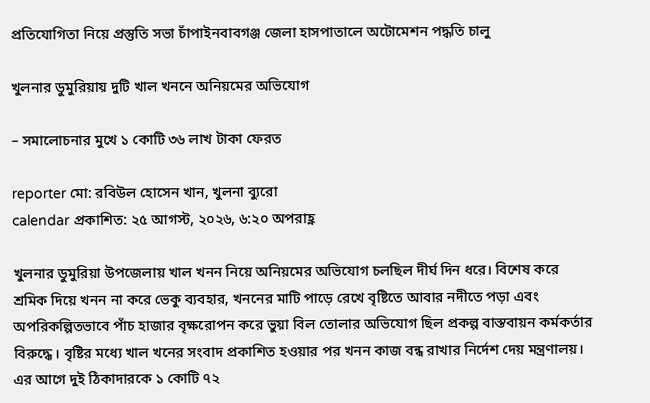প্রতিযোগিতা নিয়ে প্রস্তুতি সভা চাঁপাইনবাবগঞ্জ জেলা হাসপাতালে অটোমেশন পদ্ধতি চালু

খুলনার ডুমুরিয়ায় দুটি খাল খননে অনিয়মের অভিযোগ

– সমালোচনার মুখে ১ কোটি ৩৬ লাখ টাকা ফেরত

reporter মো: রবিউল হোসেন খান, খুলনা ব্যুরো
calendar প্রকাশিত: ২৫ আগস্ট, ২০২৬, ৬:২০ অপরাহ্ণ

খুলনার ডুমুরিয়া উপজেলায় খাল খনন নিয়ে অনিয়মের অভিযোগ চলছিল দীর্ঘ দিন ধরে। বিশেষ করে শ্রমিক দিয়ে খনন না করে ভেকু ব্যবহার, খননের মাটি পাড়ে রেখে বৃষ্টিতে আবার নদীতে পড়া এবং অপরিকল্পিতভাবে পাঁচ হাজার বৃক্ষরোপন করে ভুয়া বিল তোলার অভিযোগ ছিল প্রকল্প বাস্তবায়ন কর্মকর্তার বিরুদ্ধে। বৃষ্টির মধ্যে খাল খনের সংবাদ প্রকাশিত হওয়ার পর খনন কাজ বন্ধ রাখার নির্দেশ দেয় মন্ত্রণালয়। এর আগে দুই ঠিকাদারকে ১ কোটি ৭২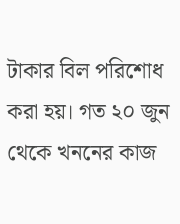টাকার বিল পরিশোধ করা হয়। গত ২০ জুন থেকে খননের কাজ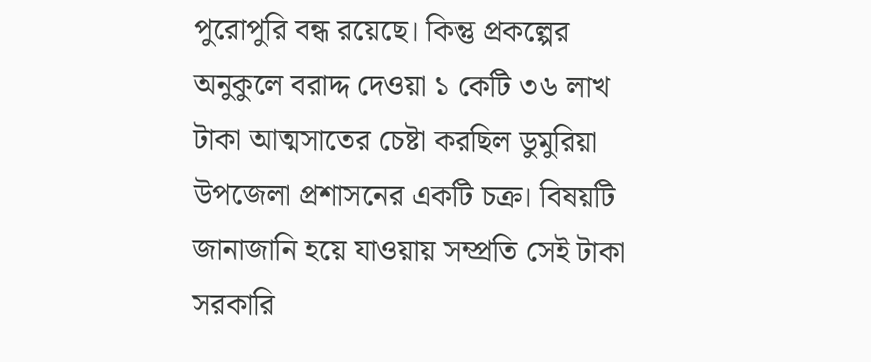পুরোপুরি বন্ধ রয়েছে। কিন্তু প্রকল্পের অনুকুলে বরাদ্দ দেওয়া ১ কেটি ৩৬ লাখ টাকা আত্মসাতের চেষ্টা করছিল ডুমুরিয়া উপজেলা প্রশাসনের একটি চক্র। বিষয়টি জানাজানি হয়ে যাওয়ায় সম্প্রতি সেই টাকা সরকারি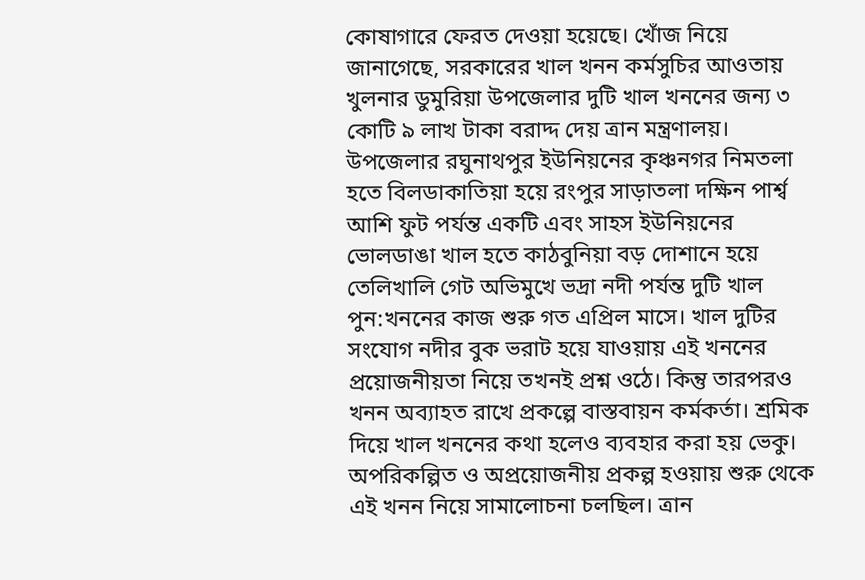কোষাগারে ফেরত দেওয়া হয়েছে। খোঁজ নিয়ে জানাগেছে, সরকারের খাল খনন কর্মসুচির আওতায় খুলনার ডুমুরিয়া উপজেলার দুটি খাল খননের জন্য ৩ কোটি ৯ লাখ টাকা বরাদ্দ দেয় ত্রান মন্ত্রণালয়। উপজেলার রঘুনাথপুর ইউনিয়নের কৃঞ্চনগর নিমতলা হতে বিলডাকাতিয়া হয়ে রংপুর সাড়াতলা দক্ষিন পার্শ্ব আশি ফুট পর্যন্ত একটি এবং সাহস ইউনিয়নের ভোলডাঙা খাল হতে কাঠবুনিয়া বড় দোশানে হয়ে তেলিখালি গেট অভিমুখে ভদ্রা নদী পর্যন্ত দুটি খাল পুন:খননের কাজ শুরু গত এপ্রিল মাসে। খাল দুটির সংযোগ নদীর বুক ভরাট হয়ে যাওয়ায় এই খননের প্রয়োজনীয়তা নিয়ে তখনই প্রশ্ন ওঠে। কিন্তু তারপরও খনন অব্যাহত রাখে প্রকল্পে বাস্তবায়ন কর্মকর্তা। শ্রমিক দিয়ে খাল খননের কথা হলেও ব্যবহার করা হয় ভেকু। অপরিকল্পিত ও অপ্রয়োজনীয় প্রকল্প হওয়ায় শুরু থেকে এই খনন নিয়ে সামালোচনা চলছিল। ত্রান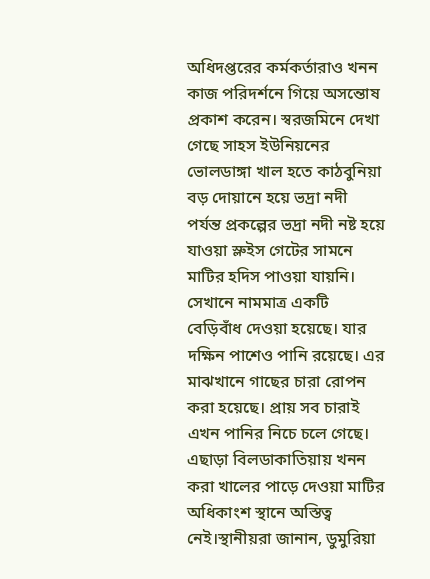অধিদপ্তরের কর্মকর্তারাও খনন কাজ পরিদর্শনে গিয়ে অসন্তোষ প্রকাশ করেন। স্বরজমিনে দেখা গেছে সাহস ইউনিয়নের ভোলডাঙ্গা খাল হতে কাঠবুনিয়া বড় দোয়ানে হয়ে ভদ্রা নদী পর্যন্ত প্রকল্পের ভদ্রা নদী নষ্ট হয়ে যাওয়া স্লুইস গেটের সামনে মাটির হদিস পাওয়া যায়নি। সেখানে নামমাত্র একটি বেড়িবাঁধ দেওয়া হয়েছে। যার দক্ষিন পাশেও পানি রয়েছে। এর মাঝখানে গাছের চারা রোপন করা হয়েছে। প্রায় সব চারাই এখন পানির নিচে চলে গেছে। এছাড়া বিলডাকাতিয়ায় খনন করা খালের পাড়ে দেওয়া মাটির অধিকাংশ স্থানে অস্তিত্ব নেই।স্থানীয়রা জানান, ডুমুরিয়া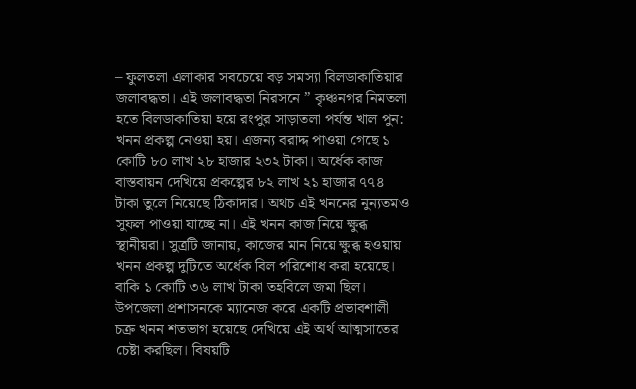– ফুলতলা এলাকার সবচেয়ে বড় সমস্যা বিলডাকাতিয়ার জলাবদ্ধতা। এই জলাবদ্ধতা নিরসনে ” কৃঞ্চনগর নিমতলা হতে বিলডাকাতিয়া হয়ে রংপুর সাড়াতলা পর্যন্ত খাল পুন: খনন প্রকল্প নেওয়া হয়। এজন্য বরাদ্দ পাওয়া গেছে ১ কোটি ৮০ লাখ ২৮ হাজার ২৩২ টাকা। অর্ধেক কাজ বাস্তবায়ন দেখিয়ে প্রকল্পের ৮২ লাখ ২১ হাজার ৭৭৪ টাকা তুলে নিয়েছে ঠিকাদার। অথচ এই খননের নুন্যতমও সুফল পাওয়া যাচ্ছে না। এই খনন কাজ নিয়ে ক্ষুব্ধ স্থানীয়রা। সুত্রটি জানায়, কাজের মান নিয়ে ক্ষুব্ধ হওয়ায় খনন প্রকল্প দুটিতে অর্ধেক বিল পরিশোধ করা হয়েছে। বাকি ১ কোটি ৩৬ লাখ টাকা তহবিলে জমা ছিল। উপজেলা প্রশাসনকে ম্যানেজ করে একটি প্রভাবশালী চক্র খনন শতভাগ হয়েছে দেখিয়ে এই অর্থ আত্মসাতের চেষ্টা করছিল। বিষয়টি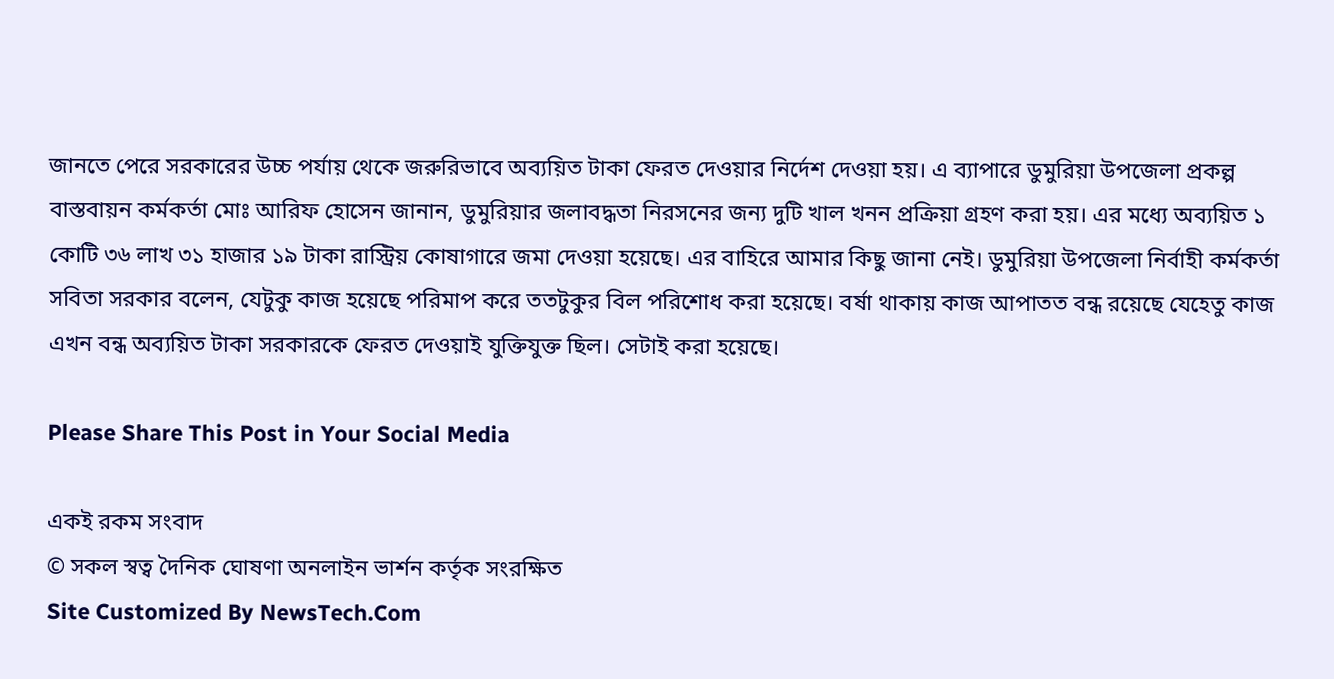জানতে পেরে সরকারের উচ্চ পর্যায় থেকে জরুরিভাবে অব্যয়িত টাকা ফেরত দেওয়ার নির্দেশ দেওয়া হয়। এ ব্যাপারে ডুমুরিয়া উপজেলা প্রকল্প বাস্তবায়ন কর্মকর্তা মোঃ আরিফ হোসেন জানান, ডুমুরিয়ার জলাবদ্ধতা নিরসনের জন্য দুটি খাল খনন প্রক্রিয়া গ্রহণ করা হয়। এর মধ্যে অব্যয়িত ১ কোটি ৩৬ লাখ ৩১ হাজার ১৯ টাকা রাস্ট্রিয় কোষাগারে জমা দেওয়া হয়েছে। এর বাহিরে আমার কিছু জানা নেই। ডুমুরিয়া উপজেলা নির্বাহী কর্মকর্তা সবিতা সরকার বলেন, যেটুকু কাজ হয়েছে পরিমাপ করে ততটুকুর বিল পরিশোধ করা হয়েছে। বর্ষা থাকায় কাজ আপাতত বন্ধ রয়েছে যেহেতু কাজ এখন বন্ধ অব্যয়িত টাকা সরকারকে ফেরত দেওয়াই যুক্তিযুক্ত ছিল। সেটাই করা হয়েছে।

Please Share This Post in Your Social Media

একই রকম সংবাদ
© সকল স্বত্ব দৈনিক ঘোষণা অনলাইন ভার্শন কর্তৃক সংরক্ষিত
Site Customized By NewsTech.Com